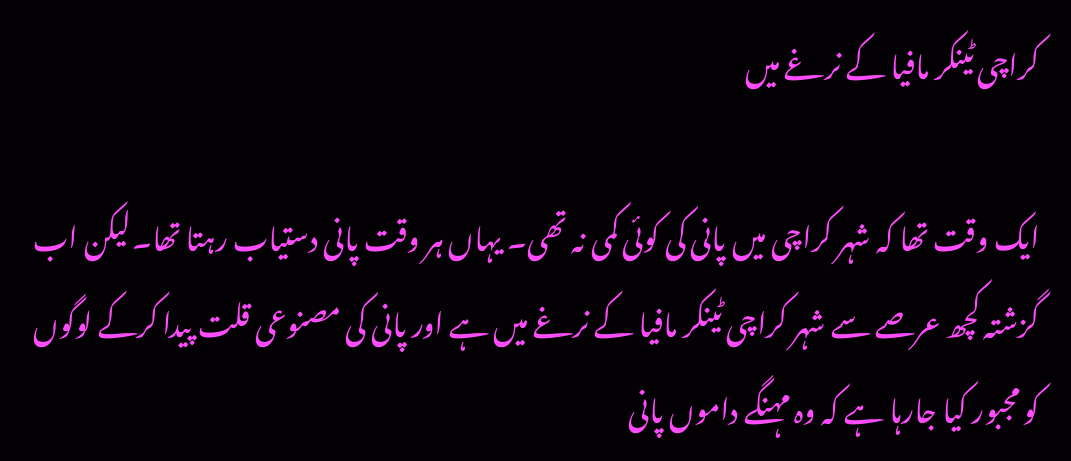کراچی ٹینکر مافیا کے نرغے میں

ایک وقت تھا کہ شہر کراچی میں پانی کی کوئی کمی نہ تھی۔ یہاں ہر وقت پانی دستیاب رہتا تھا۔لیکن اب گزشتہ کچھ عرصے سے شہر کراچی ٹینکر مافیا کے نرغے میں ہے اور پانی کی مصنوعی قلت پیدا کرکے لوگوں کو مجبور کیا جارہا ہے کہ وہ مہنگے داموں پانی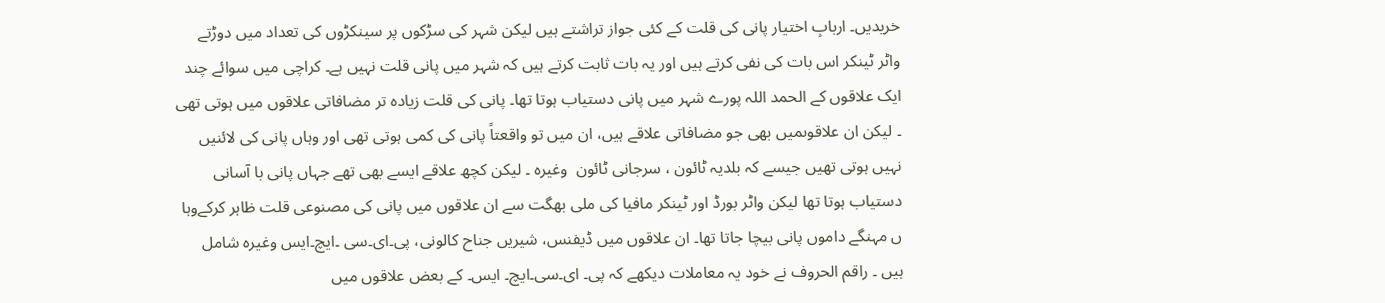خریدیں۔ اربابِ اختیار پانی کی قلت کے کئی جواز تراشتے ہیں لیکن شہر کی سڑکوں پر سینکڑوں کی تعداد میں دوڑتے واٹر ٹینکر اس بات کی نفی کرتے ہیں اور یہ بات ثابت کرتے ہیں کہ شہر میں پانی قلت نہیں ہے۔ کراچی میں سوائے چند ایک علاقوں کے الحمد اللہ پورے شہر میں پانی دستیاب ہوتا تھا۔ پانی کی قلت زیادہ تر مضافاتی علاقوں میں ہوتی تھی ۔ لیکن ان علاقوںمیں بھی جو مضافاتی علاقے ہیں، ان میں تو واقعتاً پانی کی کمی ہوتی تھی اور وہاں پانی کی لائنیں نہیں ہوتی تھیں جیسے کہ بلدیہ ٹائون ، سرجانی ٹائون  وغیرہ ۔ لیکن کچھ علاقے ایسے بھی تھے جہاں پانی با آسانی دستیاب ہوتا تھا لیکن واٹر بورڈ اور ٹینکر مافیا کی ملی بھگت سے ان علاقوں میں پانی کی مصنوعی قلت ظاہر کرکےوہا ں مہنگے داموں پانی بیچا جاتا تھا۔ ان علاقوں میں ڈیفنس، شیریں جناح کالونی، پی۔ای۔سی ۔ایچ۔ایس وغیرہ شامل ہیں ۔ راقم الحروف نے خود یہ معاملات دیکھے کہ پی۔ ای۔سی۔ایچ۔ ایس۔ کے بعض علاقوں میں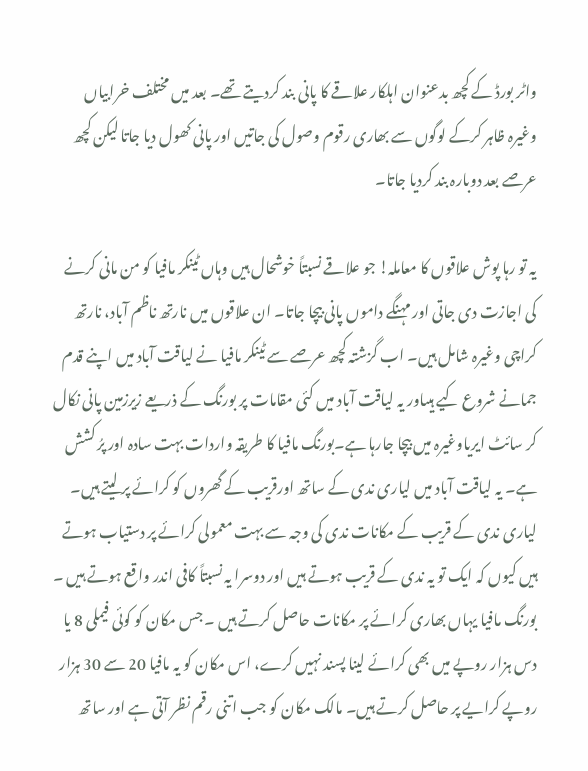واٹر بورڈ کے کچھ بدعنوان اہلکار علاقے کا پانی بند کردیتے تھے۔ بعد میں مختلف خرابیاں وغیرہ ظاہر کرکے لوگوں سے بھاری رقوم وصول کی جاتیں اور پانی کھول دیا جاتا لیکن کچھ عرصے بعد دوبارہ بند کردیا جاتا۔

یہ تو رہا پوش علاقوں کا معاملہ! جو علاقے نسبتاً خوشحال ہیں وہاں ٹینکر مافیا کو من مانی کرنے کی اجازت دی جاتی اور مہنگے داموں پانی بیچا جاتا۔ ان علاقوں میں نارتھ ناظم آباد، نارتھ کراچی وغیرہ شامل ہیں۔ اب گزشتہ کچھ عرصے سے ٹینکر مافیا نے لیاقت آباد میں اپنے قدم جمانے شروع کیے ہیںاور یہ لیاقت آباد میں کئی مقامات پر بورنگ کے ذریعے زیرزمین پانی نکال کر سائٹ ایریاوغیرہ میں بیچا جارہا ہے۔بورنگ مافیا کا طریقہ واردات بہت سادہ اور پرُ کشش ہے۔ یہ لیاقت آباد میں لیاری ندی کے ساتھ اورقریب کے گھروں کو کرائے پر لیتے ہیں۔ لیاری ندی کے قریب کے مکانات ندی کی وجہ سے بہت معمولی کرائے پر دستیاب ہوتے ہیں کیوں کہ ایک تو یہ ندی کے قریب ہوتے ہیں اور دوسرا یہ نسبتاً کافی اندر واقع ہوتے ہیں ۔ بورنگ مافیا یہاں بھاری کرائے پر مکانات حاصل کرتے ہیں ۔ جس مکان کو کوئی فیملی 8 یا دس ہزار روپے میں بھی کرائے لینا پسند نہیں کرے، اس مکان کو یہ مافیا 20 سے 30 ہزار روپے کرایے پر حاصل کرتے ہیں۔ مالک مکان کو جب اتنی رقم نظر آتی ہے اور ساتھ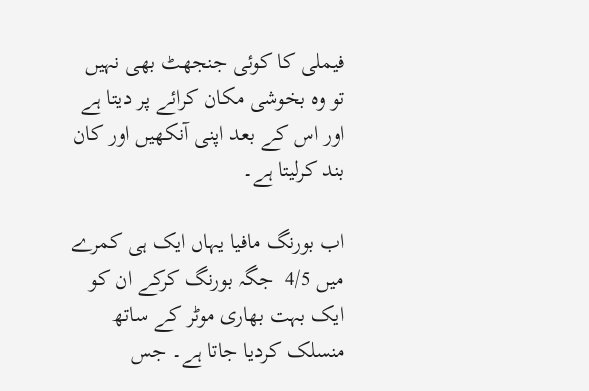فیملی کا کوئی جنجھٹ بھی نہیں تو وہ بخوشی مکان کرائے پر دیتا ہے اور اس کے بعد اپنی آنکھیں اور کان بند کرلیتا ہے۔

اب بورنگ مافیا یہاں ایک ہی کمرے میں 4/5  جگہ بورنگ کرکے ان کو ایک بہت بھاری موٹر کے ساتھ منسلک کردیا جاتا ہے۔ جس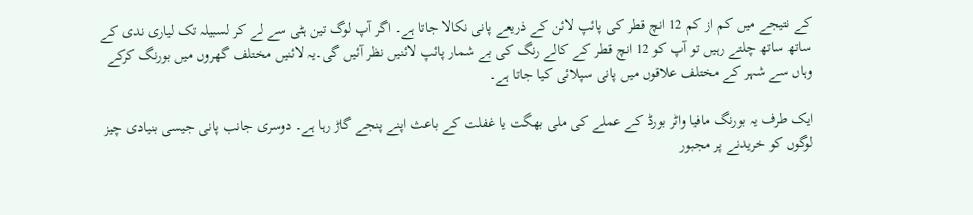کے نتیجے میں کم از کم 12 انچ قطر کی پائپ لائن کے ذریعے پانی نکالا جاتا ہے۔ اگر آپ لوگ تین ہٹی سے لے کر لسبیلہ تک لیاری ندی کے ساتھ ساتھ چلتے رہیں تو آپ کو 12 انچ قطر کے کالے رنگ کی بے شمار پائپ لائنیں نظر آئیں گی۔یہ لائنیں مختلف گھروں میں بورنگ کرکے وہاں سے شہر کے مختلف علاقوں میں پانی سپلائی کیا جاتا ہے۔

ایک طرف یہ بورنگ مافیا واٹر بورڈ کے عملے کی ملی بھگت یا غفلت کے باعث اپنے پنجے گاڑ رہا ہے۔ دوسری جانب پانی جیسی بنیادی چیز لوگوں کو خریدنے پر مجبور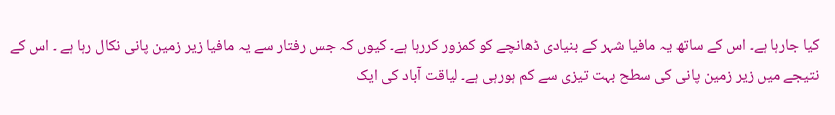کیا جارہا ہے۔ اس کے ساتھ یہ مافیا شہر کے بنیادی ڈھانچے کو کمزور کررہا ہے۔ کیوں کہ جس رفتار سے یہ مافیا زیر زمین پانی نکال رہا ہے ۔ اس کے نتیجے میں زیر زمین پانی کی سطح بہت تیزی سے کم ہورہی ہے۔ لیاقت آباد کی ایک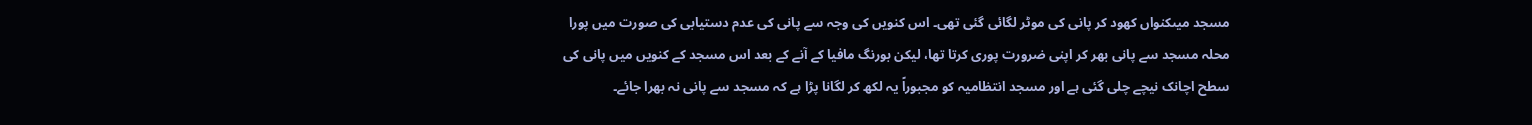مسجد میںکنواں کھود کر پانی کی موٹر لگائی گئی تھی۔ اس کنویں کی وجہ سے پانی کی عدم دستیابی کی صورت میں پورا محلہ مسجد سے پانی بھر کر اپنی ضرورت پوری کرتا تھا، لیکن بورنگ مافیا کے آنے کے بعد اس مسجد کے کنویں میں پانی کی سطح اچانک نیچے چلی گئی ہے اور مسجد انتظامیہ کو مجبوراً یہ لکھ کر لگانا پڑا ہے کہ مسجد سے پانی نہ بھرا جائے۔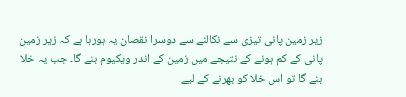زیر زمین پانی تیزی سے نکالنے سے دوسرا نقصان یہ ہورہا ہے کہ زیر زمین پانی کے کم ہونے کے نتیجے میں زمین کے اندر ویکیوم بنے گا۔ جب یہ خلا بنے گا تو اس خلا کو بھرنے کے لیے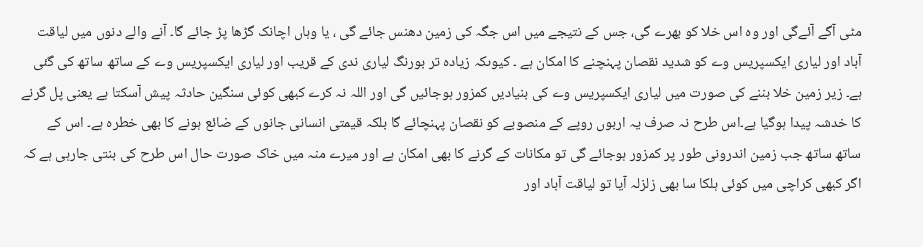مٹی آگے آئےگی اور وہ اس خلا کو بھرے گی، جس کے نتیجے میں اس جگہ کی زمین دھنس جائے گی ، یا وہاں اچانک گڑھا پڑ جائے گا۔ آنے والے دنوں میں لیاقت آباد اور لیاری ایکسپریس وے کو شدید نقصان پہنچنے کا امکان ہے ۔ کیوںکہ زیادہ تر بورنگ لیاری ندی کے قریب اور لیاری ایکسپریس وے کے ساتھ ساتھ کی گئی ہے۔ زیر زمین خلا بننے کی صورت میں لیاری ایکسپریس وے کی بنیادیں کمزور ہوجائیں گی اور اللہ نہ کرے کبھی کوئی سنگین حادثہ پیش آسکتا ہے یعنی پل گرنے کا خدشہ پیدا ہوگیا ہے۔اس طرح نہ صرف یہ اربوں روپے کے منصوبے کو نقصان پہنچائے گا بلکہ قیمتی انسانی جانوں کے ضائع ہونے کا بھی خطرہ ہے۔ اس کے ساتھ ساتھ جب زمین اندرونی طور پر کمزور ہوجائے گی تو مکانات کے گرنے کا بھی امکان ہے اور میرے منہ میں خاک صورت حال اس طرح کی بنتی جارہی ہے کہ اگر کبھی کراچی میں کوئی ہلکا سا بھی زلزلہ آیا تو لیاقت آباد اور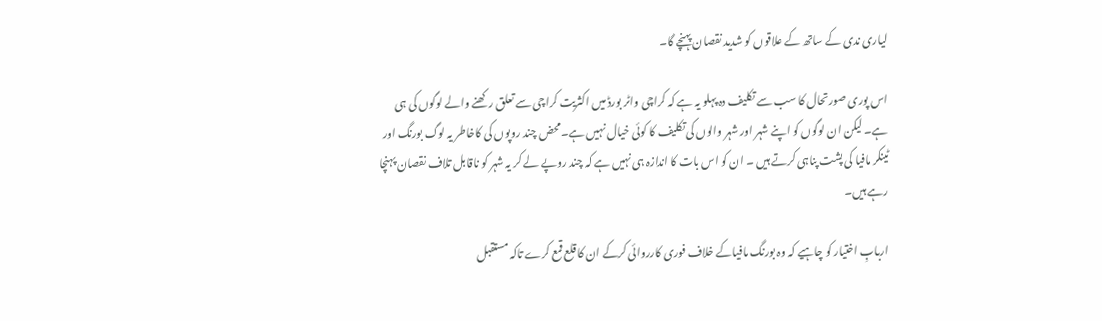لیاری ندی کے ساتھ کے علاقوں کو شدید نقصان پہنچے گا۔

اس پوری صورتحال کا سب سے تکلیف دہ پہلو یہ ہے کہ کراچی واٹر بورڈ میں اکثریت کراچی سے تعلق رکھنے والے لوگوں کی ہی ہے۔ لیکن ان لوگوں کو اپنے شہر اور شہر والوں کی تکلیف کا کوئی خیال نہیں ہے۔محض چند روپوں کی کاخاطر یہ لوگ بورنگ اور ٹینکر مافیا کی پشت پناہی کرتے ہیں ۔ ان کو اس بات کا اندازہ ہی نہیں ہے کہ چند روپے لے کر یہ شہر کو ناقابل تلاف نقصان پہنچا رہے ہیں۔

اربابِ اختیار کو چاہیے کہ وہ بورنگ مافیاکے خلاف فوری کارروائی کرکے ان کا قلع قمع کرے تاکہ مستقبل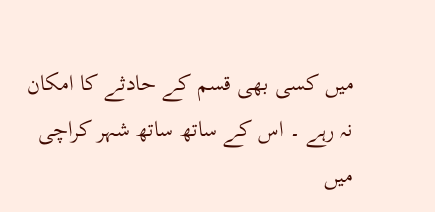میں کسی بھی قسم کے حادثے کا امکان نہ رہے ۔ اس کے ساتھ ساتھ شہر کراچی میں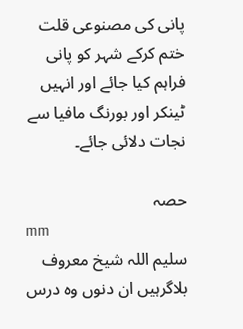پانی کی مصنوعی قلت ختم کرکے شہر کو پانی فراہم کیا جائے اور انہیں ٹینکر اور بورنگ مافیا سے نجات دلائی جائے۔

حصہ
mm
سلیم اللہ شیخ معروف بلاگرہیں ان دنوں وہ درس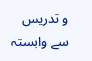و تدریس سے وابستہ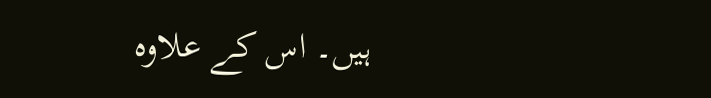ہیں۔ اس کے علاوہ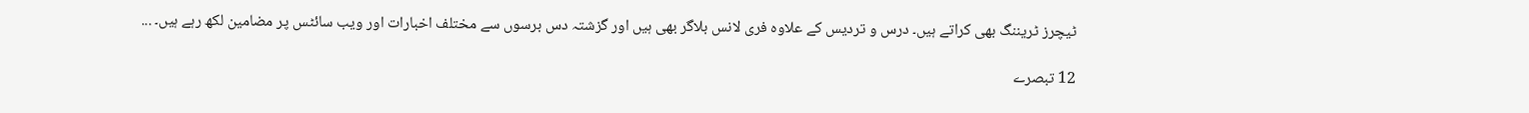ٹیچرز ٹریننگ بھی کراتے ہیں۔ درس و تردیس کے علاوہ فری لانس بلاگر بھی ہیں اور گزشتہ دس برسوں سے مختلف اخبارات اور ویب سائٹس پر مضامین لکھ رہے ہیں۔ ...

12 تبصرے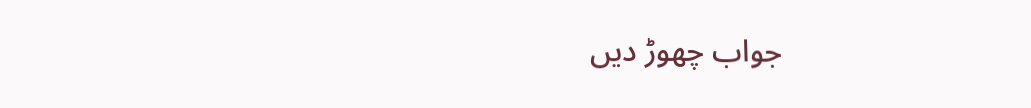جواب چھوڑ دیں